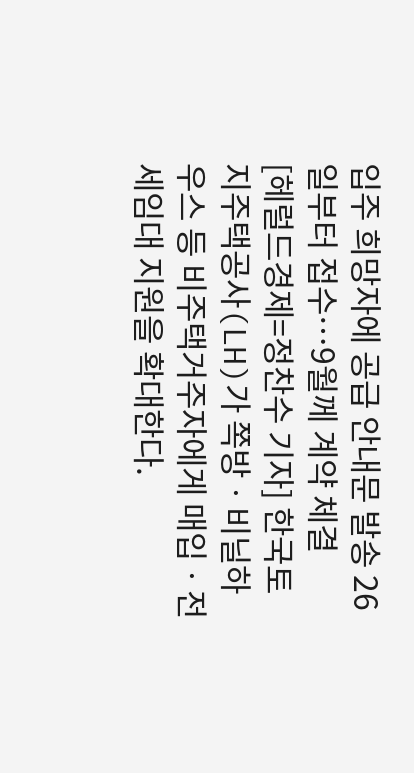입주 희망자에 공급 안내문 발송 26일부터 접수…9월께 계약 체결
[헤럴드경제=정찬수 기자] 한국토지주택공사(LH)가 쪽방ㆍ비닐하우스 등 비주택거주자에게 매입ㆍ전세임대 지원을 확대한다.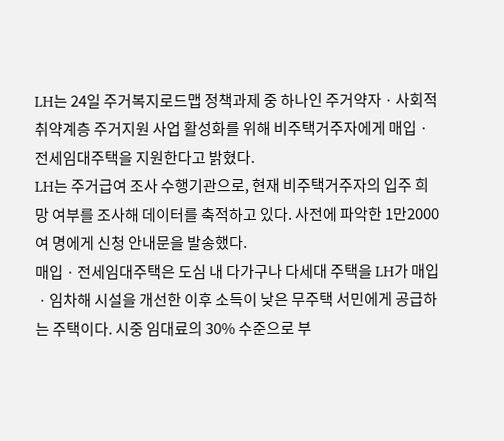LH는 24일 주거복지로드맵 정책과제 중 하나인 주거약자ㆍ사회적 취약계층 주거지원 사업 활성화를 위해 비주택거주자에게 매입ㆍ전세임대주택을 지원한다고 밝혔다.
LH는 주거급여 조사 수행기관으로, 현재 비주택거주자의 입주 희망 여부를 조사해 데이터를 축적하고 있다. 사전에 파악한 1만2000여 명에게 신청 안내문을 발송했다.
매입ㆍ전세임대주택은 도심 내 다가구나 다세대 주택을 LH가 매입ㆍ임차해 시설을 개선한 이후 소득이 낮은 무주택 서민에게 공급하는 주택이다. 시중 임대료의 30% 수준으로 부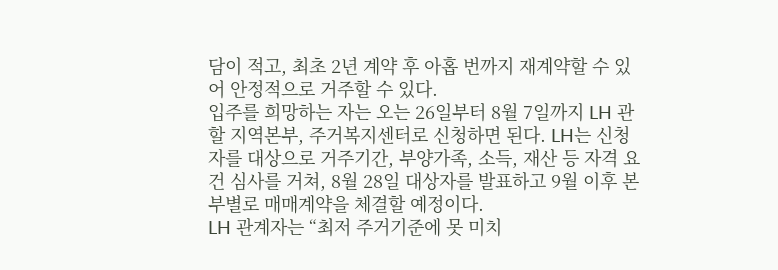담이 적고, 최초 2년 계약 후 아홉 번까지 재계약할 수 있어 안정적으로 거주할 수 있다.
입주를 희망하는 자는 오는 26일부터 8월 7일까지 LH 관할 지역본부, 주거복지센터로 신청하면 된다. LH는 신청자를 대상으로 거주기간, 부양가족, 소득, 재산 등 자격 요건 심사를 거쳐, 8월 28일 대상자를 발표하고 9월 이후 본부별로 매매계약을 체결할 예정이다.
LH 관계자는 “최저 주거기준에 못 미치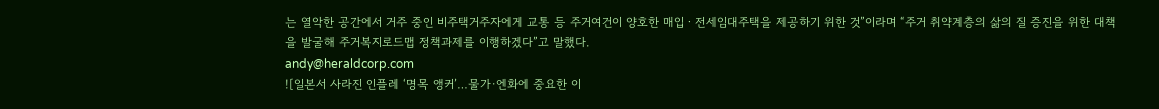는 열악한 공간에서 거주 중인 비주택거주자에게 교통 등 주거여건이 양호한 매입ㆍ전세임대주택을 제공하기 위한 것”이라며 “주거 취약계층의 삶의 질 증진을 위한 대책을 발굴해 주거복지로드맵 정책과제를 이행하겠다”고 말했다.
andy@heraldcorp.com
![일본서 사라진 인플레 ‘명목 앵커’…물가·엔화에 중요한 이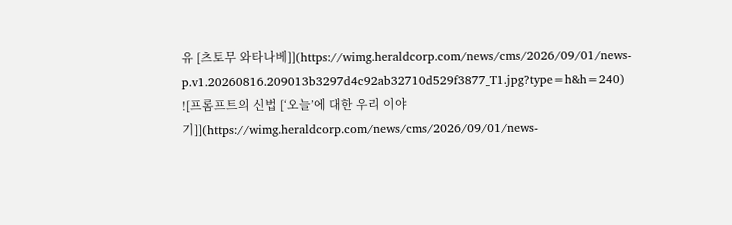유 [츠토무 와타나베]](https://wimg.heraldcorp.com/news/cms/2026/09/01/news-p.v1.20260816.209013b3297d4c92ab32710d529f3877_T1.jpg?type=h&h=240)
![프롬프트의 신법 [‘오늘’에 대한 우리 이야기]](https://wimg.heraldcorp.com/news/cms/2026/09/01/news-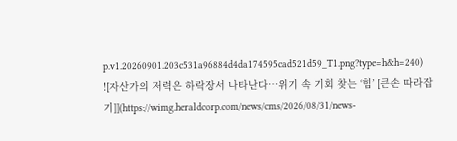p.v1.20260901.203c531a96884d4da174595cad521d59_T1.png?type=h&h=240)
![자산가의 저력은 하락장서 나타난다…위기 속 기회 찾는 ‘힘’ [큰손 따라잡기]](https://wimg.heraldcorp.com/news/cms/2026/08/31/news-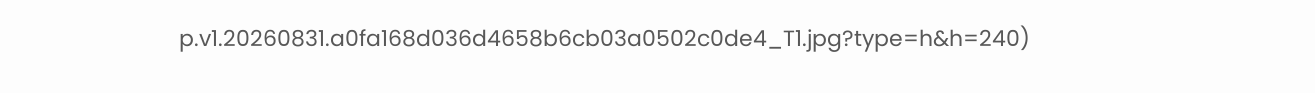p.v1.20260831.a0fa168d036d4658b6cb03a0502c0de4_T1.jpg?type=h&h=240)